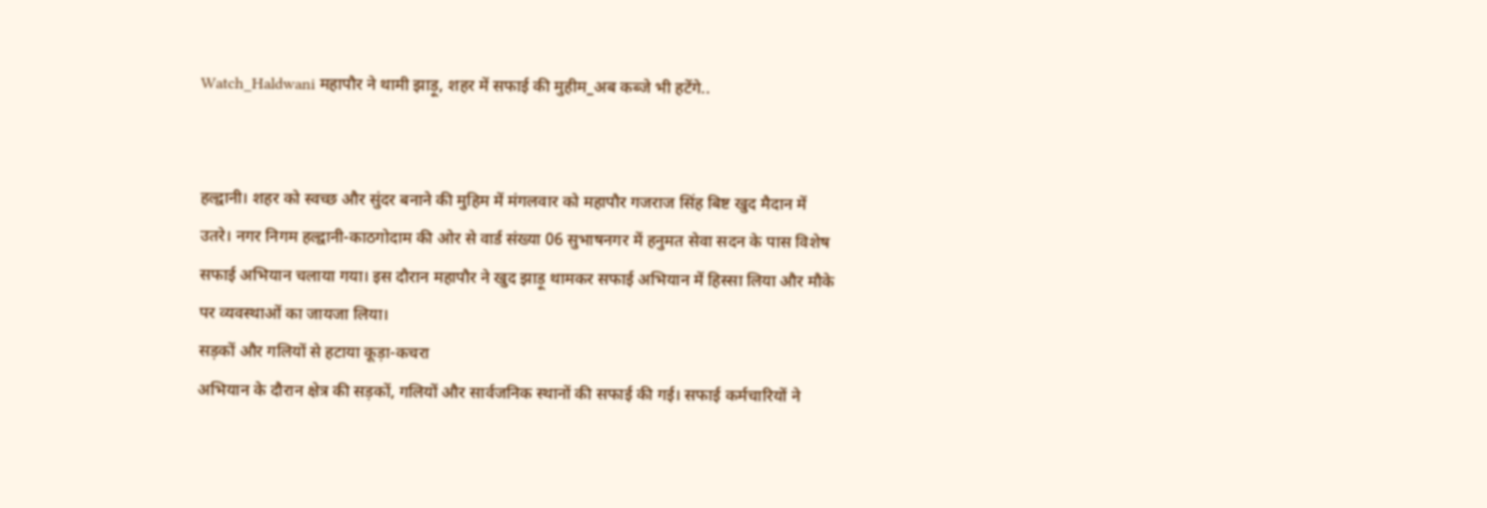Watch_Haldwani महापौर ने थामी झाड़ू, शहर में सफाई की मुहीम_अब कब्जे भी हटेंगे..


हल्द्वानी। शहर को स्वच्छ और सुंदर बनाने की मुहिम में मंगलवार को महापौर गजराज सिंह बिष्ट खुद मैदान में उतरे। नगर निगम हल्द्वानी-काठगोदाम की ओर से वार्ड संख्या 06 सुभाषनगर में हनुमत सेवा सदन के पास विशेष सफाई अभियान चलाया गया। इस दौरान महापौर ने खुद झाड़ू थामकर सफाई अभियान में हिस्सा लिया और मौके पर व्यवस्थाओं का जायजा लिया।
सड़कों और गलियों से हटाया कूड़ा-कचरा
अभियान के दौरान क्षेत्र की सड़कों, गलियों और सार्वजनिक स्थानों की सफाई की गई। सफाई कर्मचारियों ने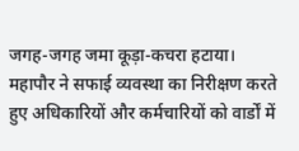जगह-जगह जमा कूड़ा-कचरा हटाया। महापौर ने सफाई व्यवस्था का निरीक्षण करते हुए अधिकारियों और कर्मचारियों को वार्डों में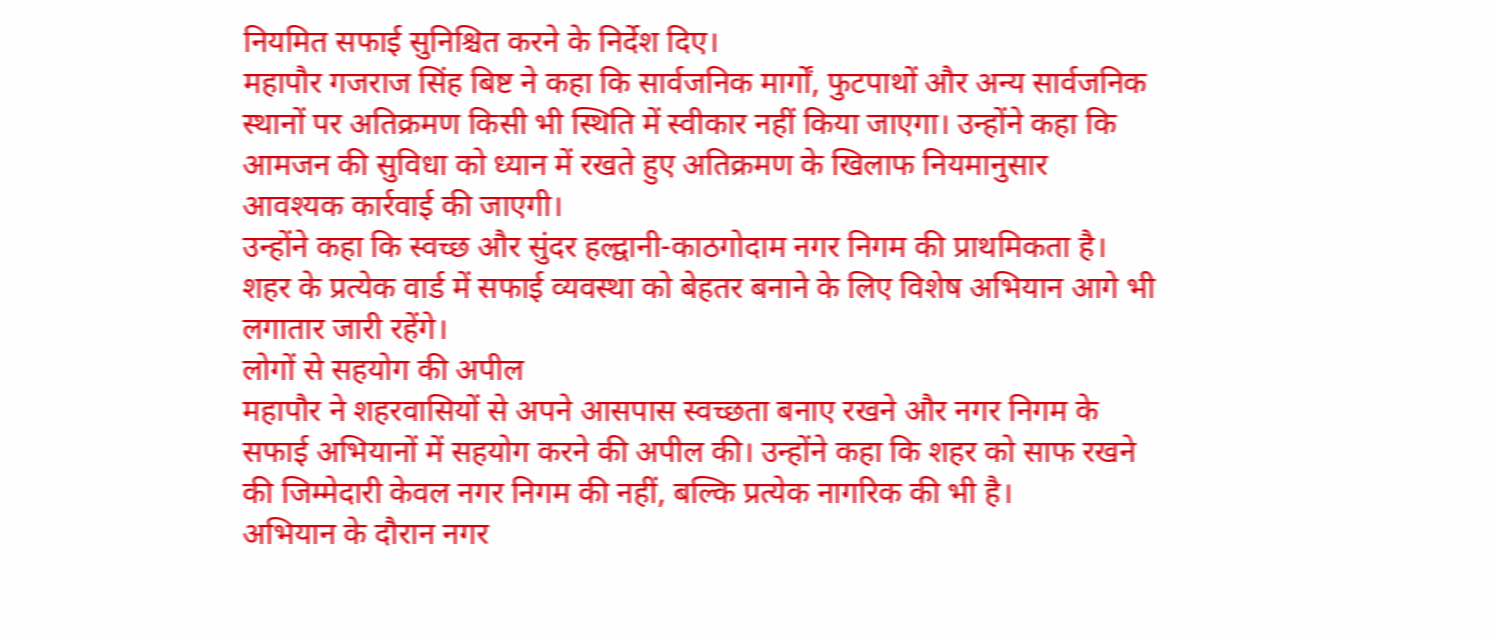नियमित सफाई सुनिश्चित करने के निर्देश दिए।
महापौर गजराज सिंह बिष्ट ने कहा कि सार्वजनिक मार्गों, फुटपाथों और अन्य सार्वजनिक स्थानों पर अतिक्रमण किसी भी स्थिति में स्वीकार नहीं किया जाएगा। उन्होंने कहा कि आमजन की सुविधा को ध्यान में रखते हुए अतिक्रमण के खिलाफ नियमानुसार आवश्यक कार्रवाई की जाएगी।
उन्होंने कहा कि स्वच्छ और सुंदर हल्द्वानी-काठगोदाम नगर निगम की प्राथमिकता है। शहर के प्रत्येक वार्ड में सफाई व्यवस्था को बेहतर बनाने के लिए विशेष अभियान आगे भी लगातार जारी रहेंगे।
लोगों से सहयोग की अपील
महापौर ने शहरवासियों से अपने आसपास स्वच्छता बनाए रखने और नगर निगम के सफाई अभियानों में सहयोग करने की अपील की। उन्होंने कहा कि शहर को साफ रखने की जिम्मेदारी केवल नगर निगम की नहीं, बल्कि प्रत्येक नागरिक की भी है।
अभियान के दौरान नगर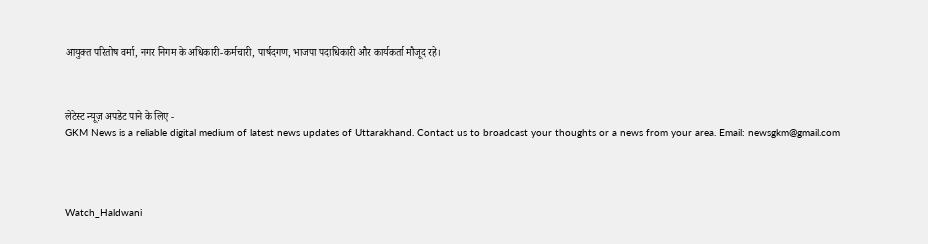आयुक्त परितोष वर्मा, नगर निगम के अधिकारी-कर्मचारी, पार्षदगण, भाजपा पदाधिकारी और कार्यकर्ता मौजूद रहे।



लेटेस्ट न्यूज़ अपडेट पाने के लिए -
GKM News is a reliable digital medium of latest news updates of Uttarakhand. Contact us to broadcast your thoughts or a news from your area. Email: newsgkm@gmail.com




Watch_Haldwani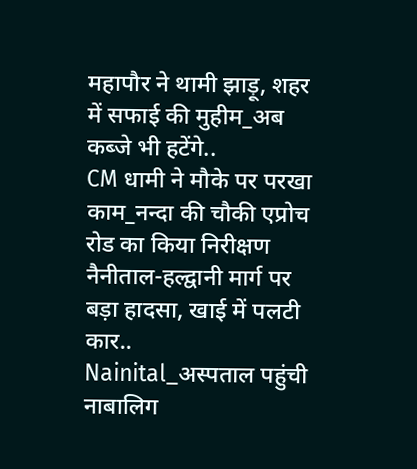महापौर ने थामी झाड़ू, शहर में सफाई की मुहीम_अब कब्जे भी हटेंगे..
CM धामी ने मौके पर परखा काम_नन्दा की चौकी एप्रोच रोड का किया निरीक्षण
नैनीताल-हल्द्वानी मार्ग पर बड़ा हादसा, खाई में पलटी कार..
Nainital_अस्पताल पहुंची नाबालिग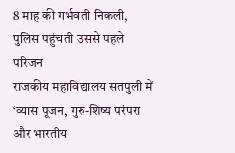8 माह की गर्भवती निकली, पुलिस पहुंचती उससे पहले परिजन
राजकीय महाविद्यालय सतपुली में ‘व्यास पूजन, गुरु-शिष्य परंपरा और भारतीय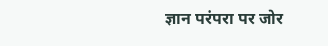ज्ञान परंपरा पर जोर